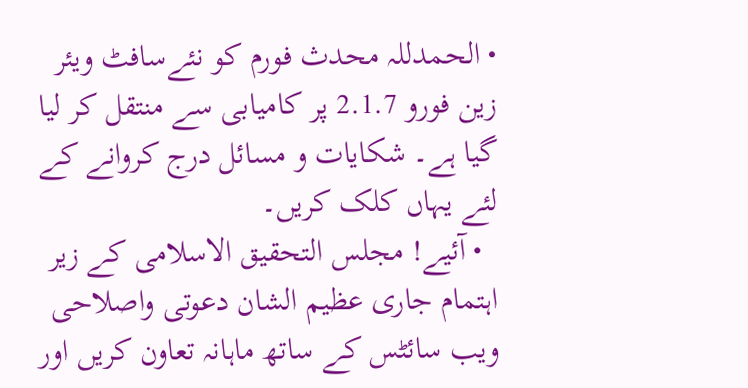• الحمدللہ محدث فورم کو نئےسافٹ ویئر زین فورو 2.1.7 پر کامیابی سے منتقل کر لیا گیا ہے۔ شکایات و مسائل درج کروانے کے لئے یہاں کلک کریں۔
  • آئیے! مجلس التحقیق الاسلامی کے زیر اہتمام جاری عظیم الشان دعوتی واصلاحی ویب سائٹس کے ساتھ ماہانہ تعاون کریں اور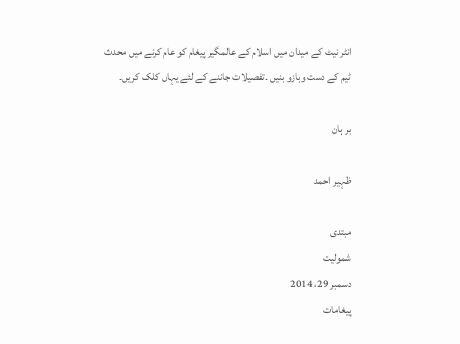انٹر نیٹ کے میدان میں اسلام کے عالمگیر پیغام کو عام کرنے میں محدث ٹیم کے دست وبازو بنیں ۔تفصیلات جاننے کے لئے یہاں کلک کریں۔

بر ہان

ظہیر احمد

مبتدی
شمولیت
دسمبر 29، 2014
پیغامات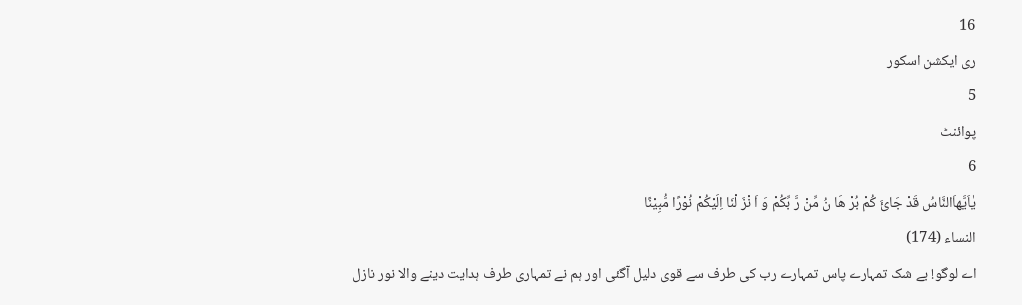16
ری ایکشن اسکور
5
پوائنٹ
6
یٰاَیَّھاَالنَّاسُ قَدْ جَائَ کُمْ بُرْ ھَا نُ مِّنْ رَّ بِّکُمْ وَ اَ نْزَ لْنَا اِلَیْکُمْ نُوْرًا مُّبِیْنًا
النساء (174)
اے لوگو! بے شک تمہارے پاس تمہارے رب کی طرف سے قوی دلیل آگئی اور ہم نے تمہاری طرف ہدایت دینے والا نور نازل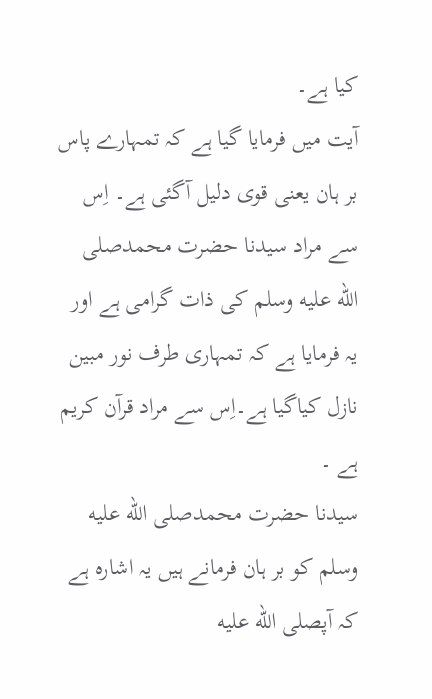کیا ہے۔
آیت میں فرمایا گیا ہے کہ تمہارے پاس بر ہان یعنی قوی دلیل آگئی ہے۔ اِس سے مراد سیدنا حضرت محمدصلى الله عليه وسلم کی ذات گرامی ہے اور یہ فرمایا ہے کہ تمہاری طرف نور مبین نازل کیاگیا ہے۔اِس سے مراد قرآن کریم ہے ۔
سیدنا حضرت محمدصلى الله عليه وسلم کو بر ہان فرمانے ہیں یہ اشارہ ہے کہ آپصلى الله عليه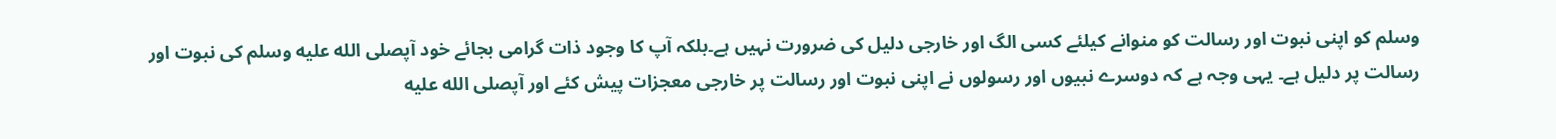وسلم کو اپنی نبوت اور رسالت کو منوانے کیلئے کسی الگ اور خارجی دلیل کی ضرورت نہیں ہے۔بلکہ آپ کا وجود ذات گرامی بجائے خود آپصلى الله عليه وسلم کی نبوت اور رسالت پر دلیل ہے۔ یہی وجہ ہے کہ دوسرے نبیوں اور رسولوں نے اپنی نبوت اور رسالت پر خارجی معجزات پیش کئے اور آپصلى الله عليه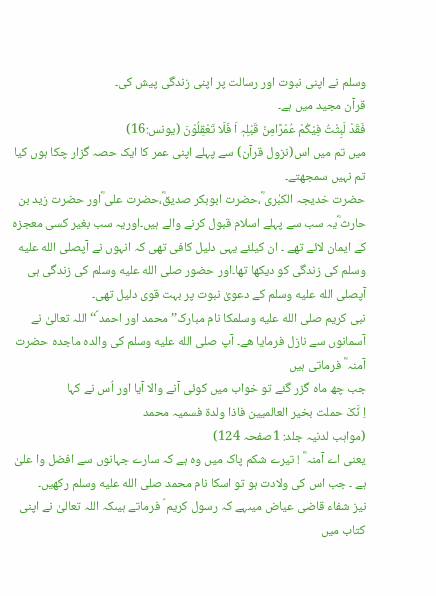وسلم نے اپنی نبوت اور رسالت پر اپنی زندگی پیش کی۔
قرآن مجید میں ہے۔
فَقَدْ لَبِثْتُ فِیْکُمْ عُمْرًامِنْ قَبْلِہٖ اَ فَلَا تَعْقِلُوْنَ (یونس:16)
میں تم میں اس(نزول قرآن) سے پہلے اپنی عمر کا ایک حصہ گزار چکا ہوں کیا تم نہیں سمجھتے۔
حضرت خدیجہ الکبٰری ؓ،حضرت ابوبکر صدیقؓ،حضرت علی ؓاور حضرت زید بن حارث ؓیہ سب سے پہلے اسلام قبول کرنے والے ہیں۔اوریہ سب بغیر کسی معجزہ کے ایمان لائے تھے ۔ ان کیلئے یہی دلیل کافی تھی کہ انہوں نے آپصلى الله عليه وسلم کی زندگی کو دیکھا تھا۔اور حضور صلى الله عليه وسلم کی زندگی ہی آپصلى الله عليه وسلم کے دعویٰ نبوت پر بہت قوی دلیل تھی۔
نبی کریم صلى الله عليه وسلمکا نام مبارک’’ محمد اور احمد ؐ‘‘ اللہ تعالیٰ نے آسمانوں سے نازل فرمایا ھے۔ آپ صلى الله عليه وسلم کی والدہ ماجدہ حضرت آمنہ ؓ فرماتی ہیں
جب چھ ماہ گزر گئے تو خواب میں کوئی آنے والا آیا اور اُس نے کہا
اِ نَّکَ حملت بخیر العالمیین فاذا ولدۃ فسمیہ محمد
(مواہب لدنیہ جلد: 1صفحہ 124)
یعنی اے آمنہ ؓ ! تیرے شکم پاک میں وہ ہے کہ سارے جہانوں سے افضل وا علیٰ ہے ۔ جب اس کی ولادت ہو تو اسکا نام محمد صلى الله عليه وسلم رکھیں۔
نیز شفاء قاضی عیاض میںہے کہ رسول کریم ؐ فرماتے ہیںکہ اللہ تعالیٰ نے اپنی کتاب میں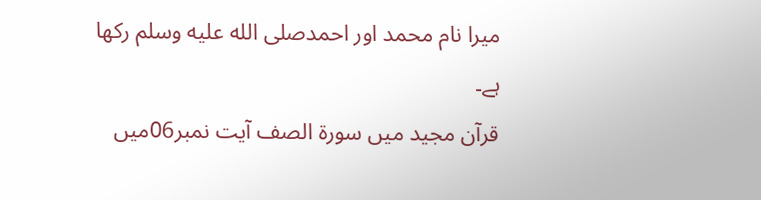میرا نام محمد اور احمدصلى الله عليه وسلم رکھا ہے۔
قرآن مجید میں سورۃ الصف آیت نمبر06میں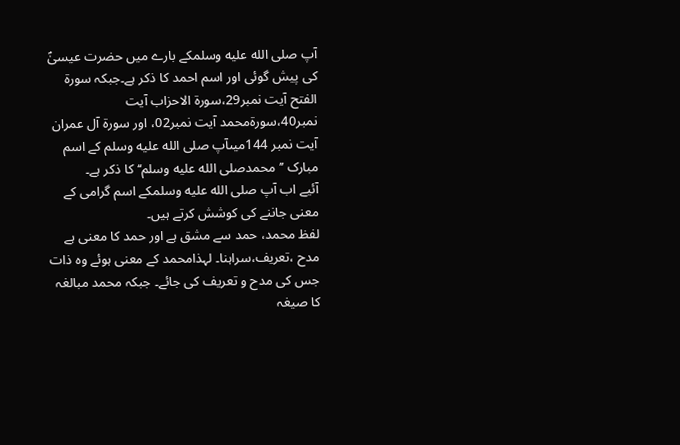آپ صلى الله عليه وسلمکے بارے میں حضرت عیسیٰؑ کی پیش گوئی اور اسم احمد کا ذکر ہے۔جبکہ سورۃ الفتح آیت نمبر29،سورۃ الاحزاب آیت نمبر40،سورۃمحمد آیت نمبر02، اور سورۃ آل عمران آیت نمبر 144میںآپ صلى الله عليه وسلم کے اسم مبارک ’’محمدصلى الله عليه وسلم‘‘ کا ذکر ہے۔
آئیے اب آپ صلى الله عليه وسلمکے اسم گرامی کے معنی جاننے کی کوشش کرتے ہیں۔
لفظ محمد، حمد سے مشق ہے اور حمد کا معنی ہے مدح ،تعریف،سراہنا۔ لہذامحمد کے معنی ہوئے وہ ذات جس کی مدح و تعریف کی جائے۔ جبکہ محمد مبالغہ کا صیغہ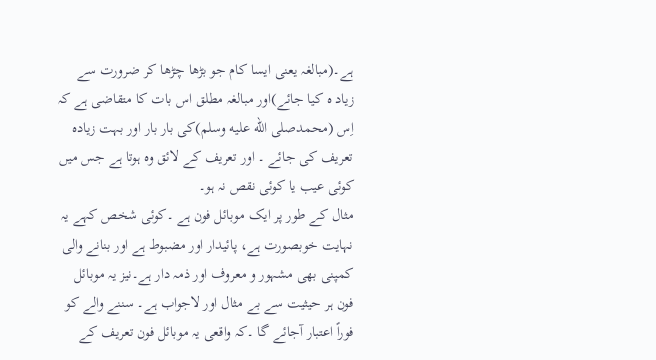ہے۔(مبالغہ یعنی ایسا کام جو بڑھا چڑھا کر ضرورت سے زیاد ہ کیا جائے)اور مبالغہ مطلق اس بات کا متقاضی ہے کہ اِس (محمدصلى الله عليه وسلم)کی بار بار اور بہت زیادہ تعریف کی جائے ۔ اور تعریف کے لائق وہ ہوتا ہے جس میں کوئی عیب یا کوئی نقص نہ ہو۔
مثال کے طور پر ایک موبائل فون ہے ۔کوئی شخص کہے یہ نہایت خوبصورت ہے، پائیدار اور مضبوط ہے اور بنانے والی کمپنی بھی مشہور و معروف اور ذمہ دار ہے۔نیز یہ موبائل فون ہر حیثیت سے بے مثال اور لاجواب ہے۔ سننے والے کو فوراً اعتبار آجائے گا ۔کہ واقعی یہ موبائل فون تعریف کے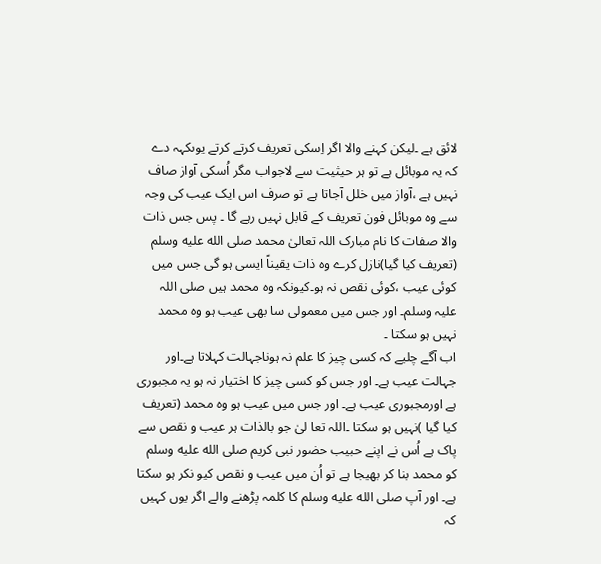لائق ہے ۔لیکن کہنے والا اگر اِسکی تعریف کرتے کرتے یوںکہہ دے کہ یہ موبائل ہے تو ہر حیثیت سے لاجواب مگر اُسکی آواز صاف نہیں ہے ،آواز میں خلل آجاتا ہے تو صرف اس ایک عیب کی وجہ سے وہ موبائل فون تعریف کے قابل نہیں رہے گا ۔ پس جس ذات والا صفات کا نام مبارک اللہ تعالیٰ محمد صلى الله عليه وسلم (تعریف کیا گیا)نازل کرے وہ ذات یقیناً ایسی ہو گی جس میں کوئی عیب ،کوئی نقص نہ ہو۔کیونکہ وہ محمد ہیں صلی اللہ علیہ وسلم۔ اور جس میں معمولی سا بھی عیب ہو وہ محمد نہیں ہو سکتا ۔
اب آگے چلیے کہ کسی چیز کا علم نہ ہوناجہالت کہلاتا ہے۔اور جہالت عیب ہے۔ اور جس کو کسی چیز کا اختیار نہ ہو یہ مجبوری ہے اورمجبوری عیب ہے۔ اور جس میں عیب ہو وہ محمد (تعریف کیا گیا )نہیں ہو سکتا ۔اللہ تعا لیٰ جو بالذات ہر عیب و نقص سے پاک ہے اُس نے اپنے حبیب حضور نبی کریم صلى الله عليه وسلم کو محمد بنا کر بھیجا ہے تو اُن میں عیب و نقص کیو نکر ہو سکتا ہے۔ اور آپ صلى الله عليه وسلم کا کلمہ پڑھنے والے اگر یوں کہیں کہ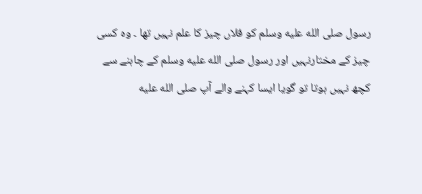رسول صلى الله عليه وسلم کو فلاں چیز کا علم نہیں تھا ۔ وہ کسی چیز کے مختارنہیں اور رسول صلى الله عليه وسلم کے چاہنے سے کچھ نہیں ہوتا تو گویا ایسا کہنے والے آپ صلى الله عليه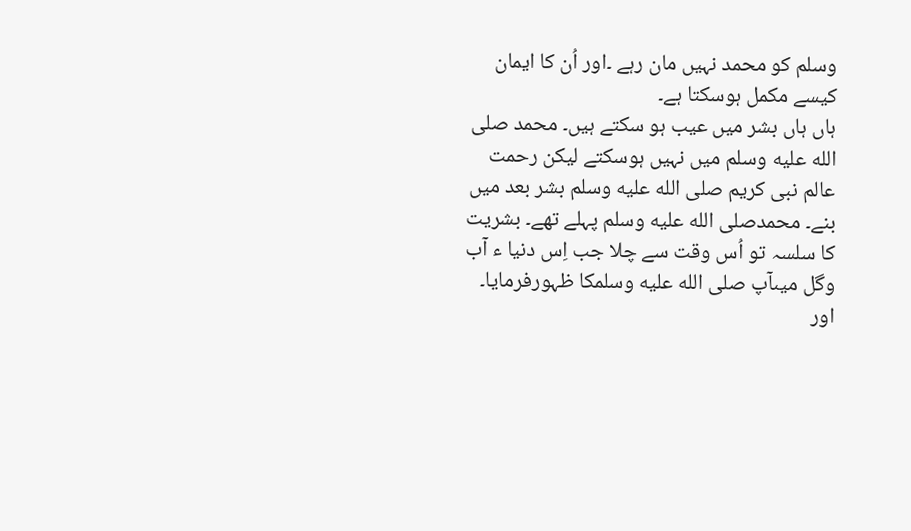وسلم کو محمد نہیں مان رہے ۔اور اُن کا ایمان کیسے مکمل ہوسکتا ہے۔
ہاں ہاں بشر میں عیب ہو سکتے ہیں۔ محمد صلى الله عليه وسلم میں نہیں ہوسکتے لیکن رحمت عالم نبی کریم صلى الله عليه وسلم بشر بعد میں بنے۔ محمدصلى الله عليه وسلم پہلے تھے۔ بشریت کا سلسہ تو اُس وقت سے چلا جب اِس دنیا ء آب وگل میںآپ صلى الله عليه وسلمکا ظہورفرمایا۔
اور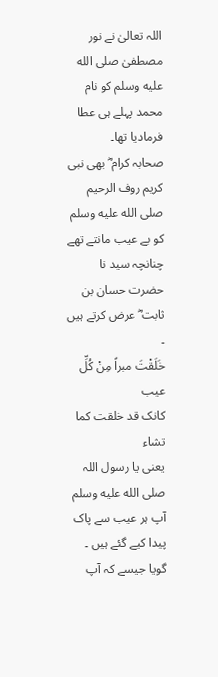اللہ تعالیٰ نے نور مصطفیٰ صلى الله عليه وسلم کو نام محمد پہلے ہی عطا فرمادیا تھا۔
صحابہ کرام ؓ بھی نبی کریم روف الرحیم صلى الله عليه وسلم کو بے عیب مانتے تھے چنانچہ سید نا حضرت حسان بن ثابت ؓ عرض کرتے ہیں ۔
خَلَقْتَ مبراً مِنْ کُلِّ عیب
کانک قد خلقت کما تشاء
یعنی یا رسول اللہ صلى الله عليه وسلم آپ ہر عیب سے پاک پیدا کیے گئے ہیں ۔ گویا جیسے کہ آپ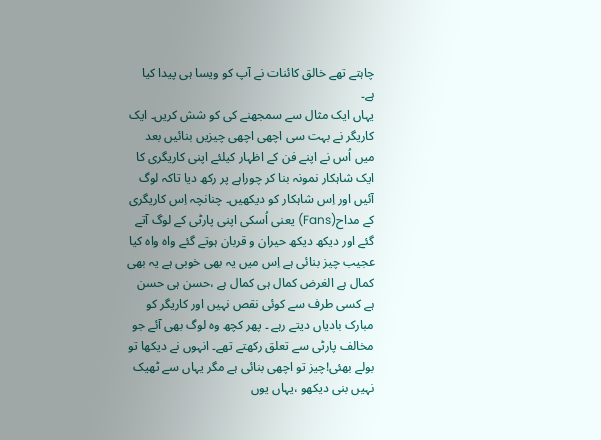چاہتے تھے خالق کائنات نے آپ کو ویسا ہی پیدا کیا ہے۔
یہاں ایک مثال سے سمجھنے کی کو شش کریں۔ ایک کاریگر نے بہت سی اچھی اچھی چیزیں بنائیں بعد میں اُس نے اپنے فن کے اظہار کیلئے اپنی کاریگری کا ایک شاہکار نمونہ بنا کر چوراہے پر رکھ دیا تاکہ لوگ آئیں اور اِس شاہکار کو دیکھیں۔ چنانچہ اِس کاریگری کے مداح(Fans) یعنی اُسکی اپنی پارٹی کے لوگ آتے گئے اور دیکھ دیکھ حیران و قربان ہوتے گئے واہ واہ کیا عجیب چیز بنائی ہے اِس میں یہ بھی خوبی ہے یہ بھی کمال ہے الغرض کمال ہی کمال ہے ،حسن ہی حسن ہے کسی طرف سے کوئی نقص نہیں اور کاریگر کو مبارک بادیاں دیتے رہے ۔ پھر کچھ وہ لوگ بھی آئے جو مخالف پارٹی سے تعلق رکھتے تھے۔ انہوں نے دیکھا تو بولے بھئی!چیز تو اچھی بنائی ہے مگر یہاں سے ٹھیک نہیں بنی دیکھو ،یہاں یوں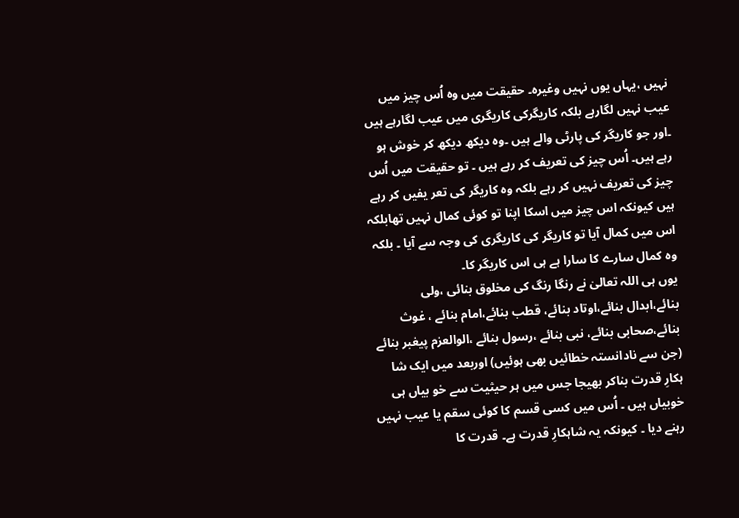نہیں ،یہاں یوں نہیں وغیرہ۔ حقیقت میں وہ اُس چیز میں عیب نہیں لگارہے بلکہ کاریگرکی کاریگری میں عیب لگارہے ہیں ۔اور جو کاریگر کی پارٹی والے ہیں ۔وہ دیکھ دیکھ کر خوش ہو رہے ہیں۔ اُس چیز کی تعریف کر رہے ہیں ۔ تو حقیقت میں اُس چیز کی تعریف نہیں کر رہے بلکہ وہ کاریگر کی تعر یفیں کر رہے ہیں کیونکہ اس چیز میں اسکا اپنا تو کوئی کمال نہیں تھابلکہ اس میں کمال آیا تو کاریگر کی کاریگری کی وجہ سے آیا ۔ بلکہ وہ کمال سارے کا سارا ہے ہی اس کاریگر کا۔
یوں ہی اللہ تعالیٰ نے رنگا رنگ کی مخلوق بنائی ،ولی بنائے،ابدال بنائے،اوتاد بنائے، قطب بنائے،امام بنائے ، غوث بنائے،صحابی بنائے، نبی بنائے ،رسول بنائے ،الوالعزم پیغبر بنائے (جن سے نادانستہ خطائیں بھی ہوئیں) اوربعد میں ایک شا ہکارِ قدرت بناکر بھیجا جس میں ہر حیثیت سے خو بیاں ہی خوبیاں ہیں ۔ اُس میں کسی قسم کا کوئی سقم یا عیب نہیں رہنے دیا ۔ کیونکہ یہ شاہکارِ قدرت ہے۔ قدرت کا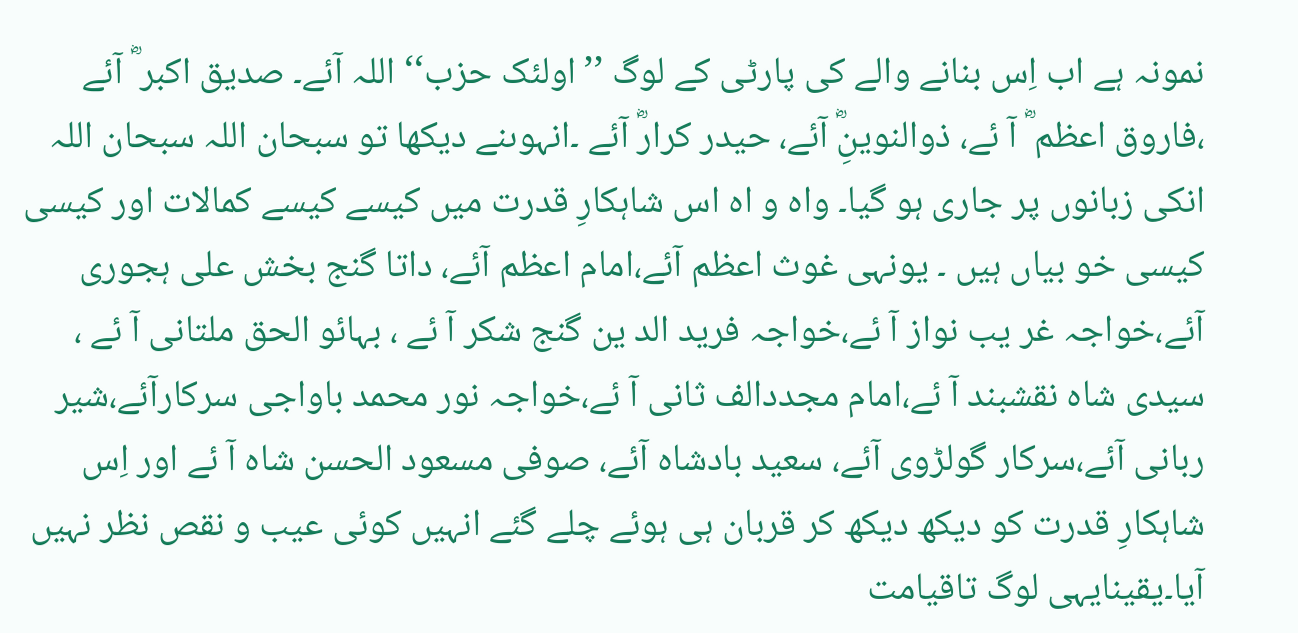نمونہ ہے اب اِس بنانے والے کی پارٹی کے لوگ ’’اولئک حزب‘‘ اللہ آئے۔ صدیق اکبر ؓ آئے ،فاروق اعظم ؓ آ ئے، ذوالنوینِؓ آئے، حیدر کرارؓ آئے ۔انہوںنے دیکھا تو سبحان اللہ سبحان اللہ انکی زبانوں پر جاری ہو گیا۔ واہ و اہ اس شاہکارِ قدرت میں کیسے کیسے کمالات اور کیسی کیسی خو بیاں ہیں ۔ یونہی غوث اعظم آئے،امام اعظم آئے، داتا گنج بخش علی ہجوری آئے،خواجہ غر یب نواز آ ئے،خواجہ فرید الد ین گنج شکر آ ئے ، بہائو الحق ملتانی آ ئے ، سیدی شاہ نقشبند آ ئے،امام مجددالف ثانی آ ئے،خواجہ نور محمد باواجی سرکارآئے،شیر ربانی آئے،سرکار گولڑوی آئے، سعید بادشاہ آئے، صوفی مسعود الحسن شاہ آ ئے اور اِس شاہکارِ قدرت کو دیکھ دیکھ کر قربان ہی ہوئے چلے گئے انہیں کوئی عیب و نقص نظر نہیں آیا۔یقینایہی لوگ تاقیامت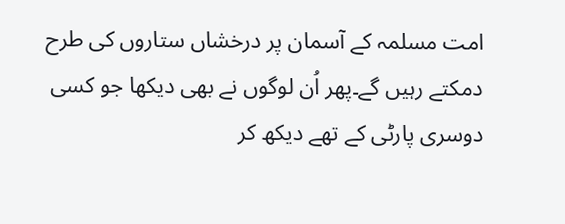امت مسلمہ کے آسمان پر درخشاں ستاروں کی طرح دمکتے رہیں گے۔پھر اُن لوگوں نے بھی دیکھا جو کسی دوسری پارٹی کے تھے دیکھ کر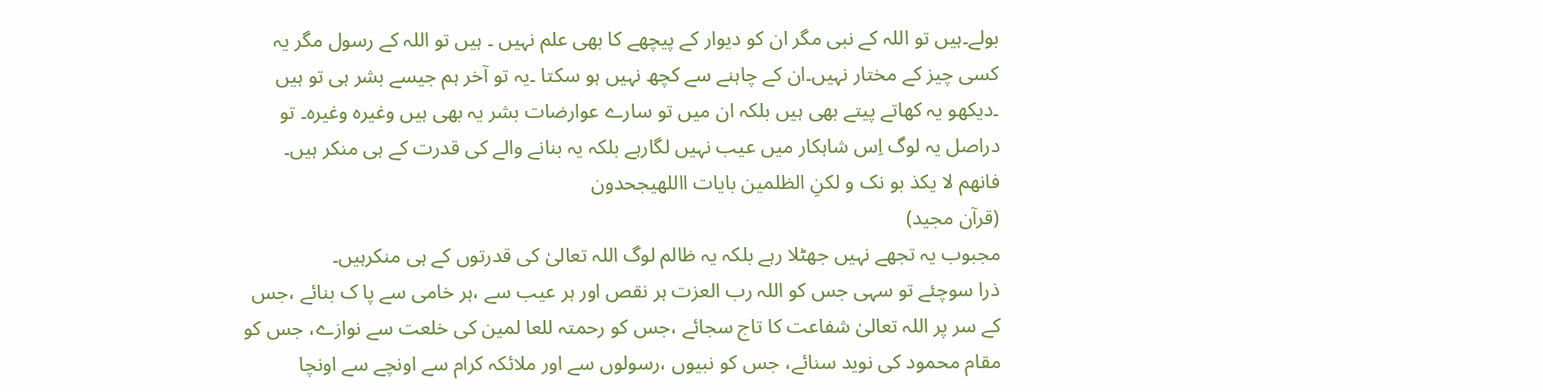بولے۔ہیں تو اللہ کے نبی مگر ان کو دیوار کے پیچھے کا بھی علم نہیں ۔ ہیں تو اللہ کے رسول مگر یہ کسی چیز کے مختار نہیں۔ان کے چاہنے سے کچھ نہیں ہو سکتا ۔یہ تو آخر ہم جیسے بشر ہی تو ہیں ۔دیکھو یہ کھاتے پیتے بھی ہیں بلکہ ان میں تو سارے عوارضات بشر یہ بھی ہیں وغیرہ وغیرہ۔ تو دراصل یہ لوگ اِس شاہکار میں عیب نہیں لگارہے بلکہ یہ بنانے والے کی قدرت کے ہی منکر ہیں۔
فانھم لا یکذ بو نک و لکنِ الظلمین بایات االلهیجحدون
(قرآن مجید)
مجبوب یہ تجھے نہیں جھٹلا رہے بلکہ یہ ظالم لوگ اللہ تعالیٰ کی قدرتوں کے ہی منکرہیں۔
ذرا سوچئے تو سہی جس کو اللہ رب العزت ہر نقص اور ہر عیب سے ،ہر خامی سے پا ک بنائے ،جس کے سر پر اللہ تعالیٰ شفاعت کا تاج سجائے ،جس کو رحمتہ للعا لمین کی خلعت سے نوازے، جس کو مقام محمود کی نوید سنائے، جس کو نبیوں ،رسولوں سے اور ملائکہ کرام سے اونچے سے اونچا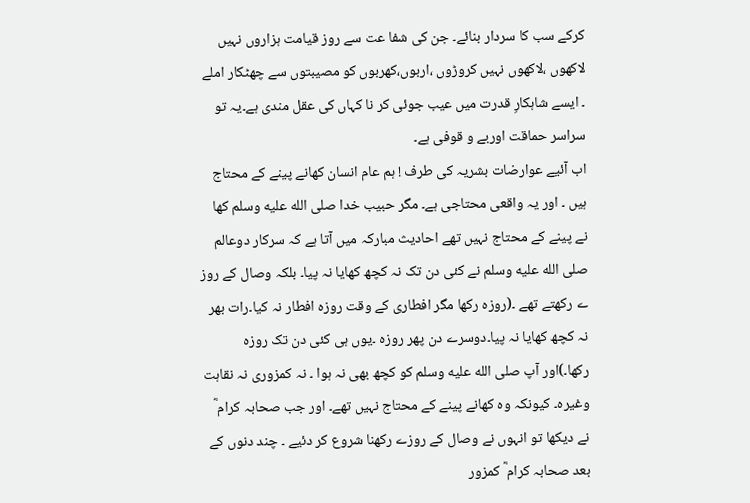کرکے سب کا سردار بنائے۔ جن کی شفا عت سے روز قیامت ہزاروں نہیں لاکھوں ،لاکھوں نہیں کروڑوں ،اربوں،کھربوں کو مصیبتوں سے چھٹکار املے ۔ ایسے شاہکارِ قدرت میں عیب جوئی کر نا کہاں کی عقل مندی ہے۔یہ تو سراسر حماقت اوربے و قوفی ہے۔
اب آئیے عوارضات بشریہ کی طرف ! ہم عام انسان کھانے پینے کے محتاج ہیں ۔ اور یہ واقعی محتاجی ہے۔ مگر حبیب خدا صلى الله عليه وسلم کھا نے پینے کے محتاج نہیں تھے احادیث مبارکہ میں آتا ہے کہ سرکار دوعالم صلى الله عليه وسلم نے کئی دن تک نہ کچھ کھایا نہ پیا۔ بلکہ وصال کے روز ے رکھتے تھے ۔(روزہ رکھا مگر افطاری کے وقت روزہ افطار نہ کیا۔رات بھر نہ کچھ کھایا نہ پیا۔دوسرے دن پھر روزہ ۔یوں ہی کئی دن تک روزہ رکھا۔)اور آپ صلى الله عليه وسلم کو کچھ بھی نہ ہوا ۔ نہ کمزوری نہ نقاہت وغیرہ۔ کیونکہ وہ کھانے پینے کے محتاج نہیں تھے۔ اور جب صحابہ کرام ؓ نے دیکھا تو انہوں نے وصال کے روزے رکھنا شروع کر دئیے ۔ چند دنوں کے بعد صحابہ کرام ؓ کمزور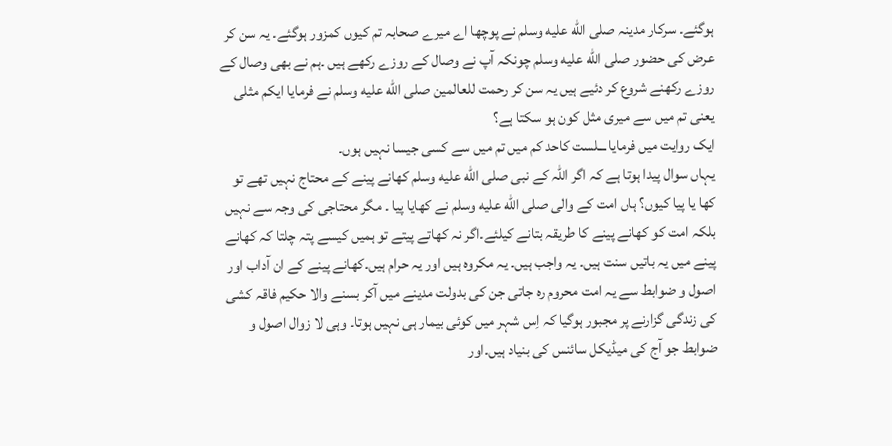ہوگئے۔ سرکار مدینہ صلى الله عليه وسلم نے پوچھا اے میرے صحابہ تم کیوں کمزور ہوگئے۔ یہ سن کر عرض کی حضور صلى الله عليه وسلم چونکہ آپ نے وصال کے روزے رکھے ہیں ۔ہم نے بھی وصال کے روزے رکھنے شروع کر دئیے ہیں یہ سن کر رحمت للعالمین صلى الله عليه وسلم نے فرمایا ایکم مثلی یعنی تم میں سے میری مثل کون ہو سکتا ہے؟
ایک روایت میں فرمایا ـــلست کاحد کم میں تم میں سے کسی جیسا نہیں ہوں۔
یہاں سوال پیدا ہوتا ہے کہ اگر اللہ کے نبی صلى الله عليه وسلم کھانے پینے کے محتاج نہیں تھے تو کھا یا پیا کیوں؟ ہاں امت کے والی صلى الله عليه وسلم نے کھایا پیا ۔ مگر محتاجی کی وجہ سے نہیں بلکہ امت کو کھانے پینے کا طریقہ بتانے کیلئے۔اگر نہ کھاتے پیتے تو ہمیں کیسے پتہ چلتا کہ کھانے پینے میں یہ باتیں سنت ہیں۔ یہ واجب ہیں۔ یہ مکروہ ہیں اور یہ حرام ہیں۔کھانے پینے کے ان آداب اور اصول و ضوابط سے یہ امت محروم رہ جاتی جن کی بدولت مدینے میں آکر بسنے والا حکیم فاقہ کشی کی زندگی گزارنے پر مجبور ہوگیا کہ اِس شہر میں کوئی بیمار ہی نہیں ہوتا۔ وہی لا زوال اصول و ضوابط جو آج کی میڈیکل سائنس کی بنیاد ہیں۔اور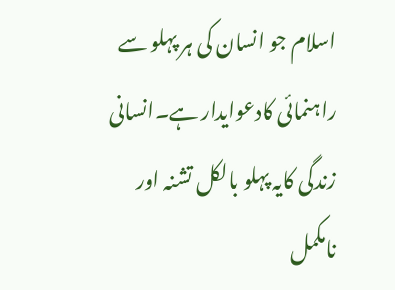اسلام جو انسان کی ہر پہلو سے راہنمائی کادعوایدار ہے۔انسانی زندگی کایہ پہلو بالکل تشنہ اور نامکمل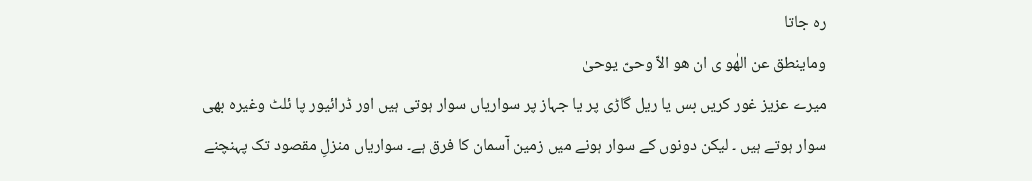رہ جاتا
وماینطق عن الھٰو ی ان ھو الاّ وحیّ یوحیٰ
میرے عزیز غور کریں بس یا ریل گاڑی پر یا جہاز پر سواریاں سوار ہوتی ہیں اور ڈرائیور پا ئلٹ وغیرہ بھی سوار ہوتے ہیں ۔ لیکن دونوں کے سوار ہونے میں زمین آسمان کا فرق ہے۔ سواریاں منزلِ مقصود تک پہنچنے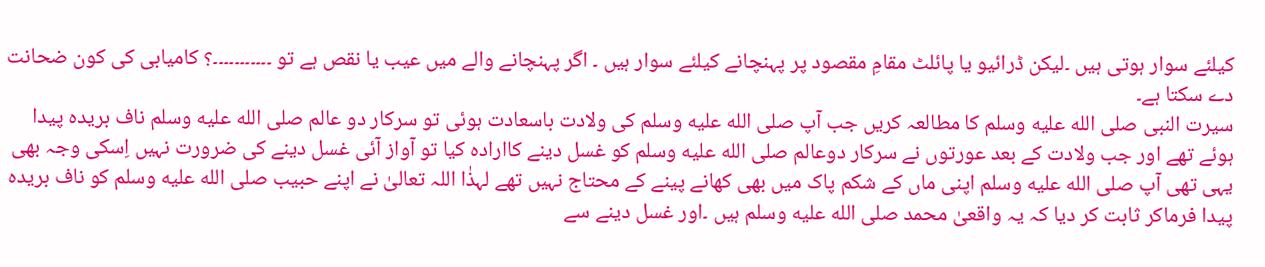کیلئے سوار ہوتی ہیں ۔لیکن ڈرائیو یا پائلٹ مقامِ مقصود پر پہنچانے کیلئے سوار ہیں ۔ اگر پہنچانے والے میں عیب یا نقص ہے تو ۔۔۔۔۔۔۔۔۔۔۔؟ کامیابی کی کون ضحانت دے سکتا ہے۔
سیرت النبی صلى الله عليه وسلم کا مطالعہ کریں جب آپ صلى الله عليه وسلم کی ولادت باسعادت ہوئی تو سرکار دو عالم صلى الله عليه وسلم ناف بریدہ پیدا ہوئے تھے اور جب ولادت کے بعد عورتوں نے سرکار دوعالم صلى الله عليه وسلم کو غسل دینے کاارادہ کیا تو آواز آئی غسل دینے کی ضرورت نہیں اِسکی وجہ بھی یہی تھی آپ صلى الله عليه وسلم اپنی ماں کے شکم پاک میں بھی کھانے پینے کے محتاج نہیں تھے لہذٰا اللہ تعالیٰ نے اپنے حبیب صلى الله عليه وسلم کو ناف بریدہ پیدا فرماکر ثابت کر دیا کہ یہ واقعیٰ محمد صلى الله عليه وسلم ہیں ۔اور غسل دینے سے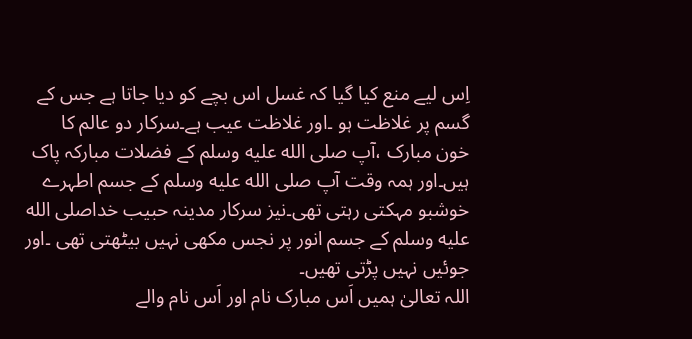اِس لیے منع کیا گیا کہ غسل اس بچے کو دیا جاتا ہے جس کے گسم پر غلاظت ہو ۔اور غلاظت عیب ہے۔سرکار دو عالم کا خون مبارک ،آپ صلى الله عليه وسلم کے فضلات مبارکہ پاک ہیں۔اور ہمہ وقت آپ صلى الله عليه وسلم کے جسم اطہرے خوشبو مہکتی رہتی تھی۔نیز سرکار مدینہ حبیب خداصلى الله عليه وسلم کے جسم انور پر نجس مکھی نہیں بیٹھتی تھی ۔اور جوئیں نہیں پڑتی تھیں۔
اللہ تعالیٰ ہمیں اَس مبارک نام اور اَس نام والے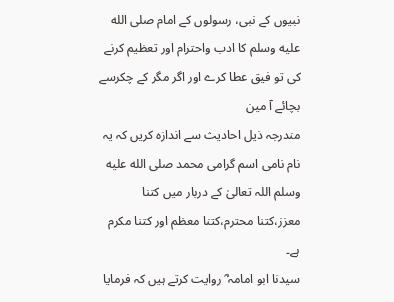نبیوں کے نبی، رسولوں کے امام صلى الله عليه وسلم کا ادب واحترام اور تعظیم کرنے کی تو فیق عطا کرے اور اگر مگر کے چکرسے بچائے آ مین
مندرجہ ذیل احادیث سے اندازہ کریں کہ یہ نام نامی اسم گرامی محمد صلى الله عليه وسلم اللہ تعالیٰ کے دربار میں کتنا معزز،کتنا محترم،کتنا معظم اور کتنا مکرم ہے۔
سیدنا ابو امامہ ؓ روایت کرتے ہیں کہ فرمایا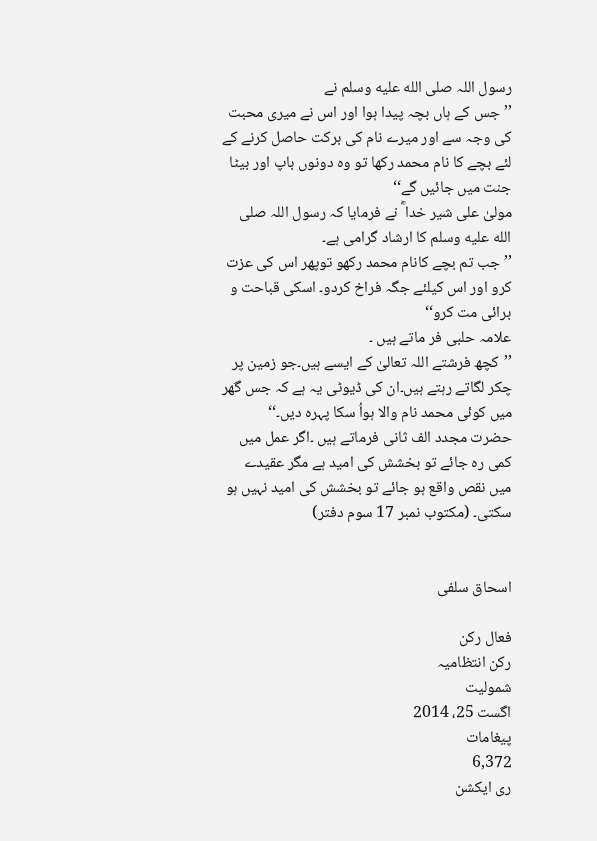رسول اللہ صلى الله عليه وسلم نے
’’ جس کے ہاں بچہ پیدا ہوا اور اس نے میری محبت کی وجہ سے اور میرے نام کی برکت حاصل کرنے کے لئے بچے کا نام محمد رکھا تو وہ دونوں باپ اور بیٹا جنت میں جائیں گے‘‘
مولیٰ علی شیر خدا ؓ نے فرمایا کہ رسول اللہ صلى الله عليه وسلم کا ارشاد گرامی ہے۔
’’جب تم بچے کانام محمد رکھو توپھر اس کی عزت کرو اور اس کیلئے جگہ فراخ کردو۔ اسکی قباحت و برائی مت کرو‘‘
علامہ حلبی فر ماتے ہیں ۔
’’کچھ فرشتے اللہ تعالیٰ کے ایسے ہیں۔جو زمین پر چکر لگاتے رہتے ہیں۔ان کی ڈیوٹی یہ ہے کہ جس گھر میں کوئی محمد نام والا ہواُ سکا پہرہ دیں۔‘‘
حضرت مجدد الف ثانی فرماتے ہیں ۔اگر عمل میں کمی رہ جائے تو بخشش کی امید ہے مگر عقیدے میں نقص واقع ہو جائے تو بخشش کی امید نہیں ہو سکتی۔ (مکتوب نمبر 17 سوم دفتر)


اسحاق سلفی

فعال رکن
رکن انتظامیہ
شمولیت
اگست 25، 2014
پیغامات
6,372
ری ایکشن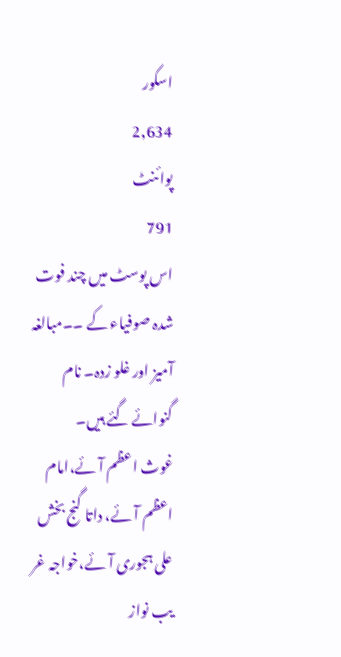اسکور
2,634
پوائنٹ
791
اس پوسٹ میں چند فوت شدہ صوفیاء کے ۔۔مبالغہ آمیز اور غلو زدہ۔ نام گنوائے گئے ہیں۔
غوث اعظم آئے،امام اعظم آئے، داتا گنج بخش علی ہجوری آئے،خواجہ غر یب نواز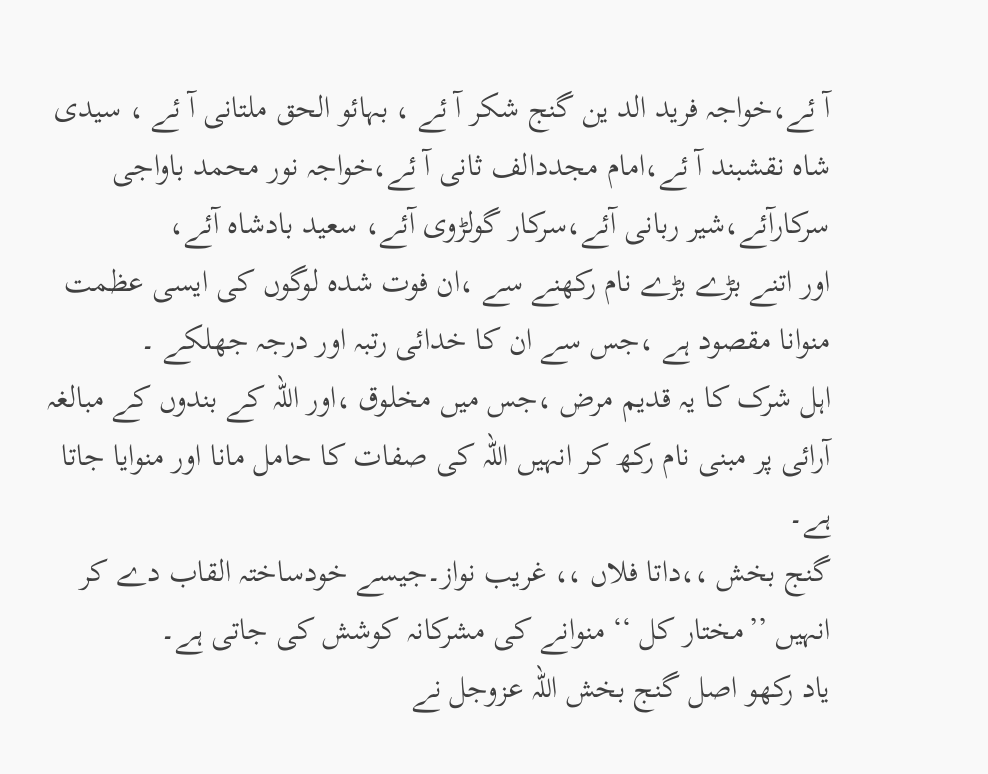آ ئے،خواجہ فرید الد ین گنج شکر آ ئے ، بہائو الحق ملتانی آ ئے ، سیدی شاہ نقشبند آ ئے،امام مجددالف ثانی آ ئے،خواجہ نور محمد باواجی سرکارآئے،شیر ربانی آئے،سرکار گولڑوی آئے، سعید بادشاہ آئے،
اور اتنے بڑے بڑے نام رکھنے سے ،ان فوت شدہ لوگوں کی ایسی عظمت منوانا مقصود ہے ،جس سے ان کا خدائی رتبہ اور درجہ جھلکے ۔
اہل شرک کا یہ قدیم مرض ،جس میں مخلوق ،اور اللہ کے بندوں کے مبالغہ آرائی پر مبنی نام رکھ کر انہیں اللہ کی صفات کا حامل مانا اور منوایا جاتا
ہے۔
گنج بخش ،،داتا فلاں ،، غریب نواز۔جیسے خودساختہ القاب دے کر انہیں ’’مختار کل ‘‘ منوانے کی مشرکانہ کوشش کی جاتی ہے۔
یاد رکھو اصل گنج بخش اللہ عزوجل نے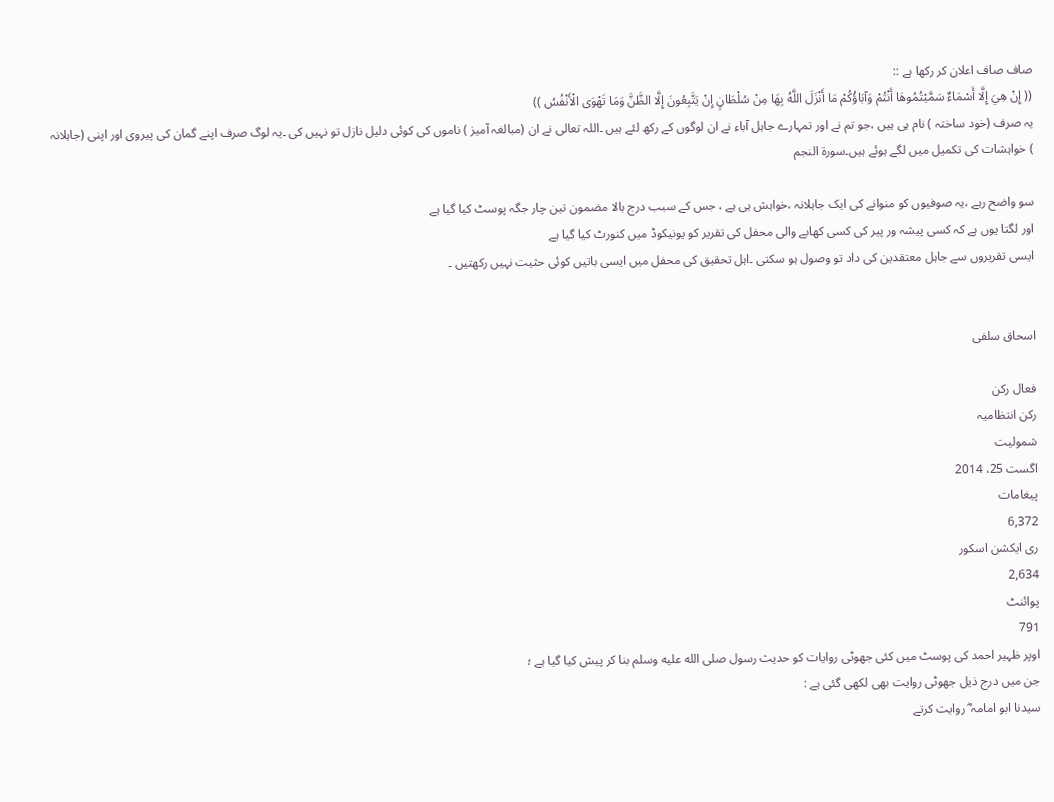صاف صاف اعلان کر رکھا ہے ::
(( إِنْ هِيَ إِلَّا أَسْمَاءٌ سَمَّيْتُمُوهَا أَنْتُمْ وَآبَاؤُكُمْ مَا أَنْزَلَ اللَّهُ بِهَا مِنْ سُلْطَانٍ إِنْ يَتَّبِعُونَ إِلَّا الظَّنَّ وَمَا تَهْوَى الْأَنْفُسُ ))
یہ صرف (خود ساختہ ) نام ہی ہیں ،جو تم نے اور تمہارے جاہل آباء نے ان لوگوں کے رکھ لئے ہیں ۔اللہ تعالی نے ان (مبالغہ آمیز ) ناموں کی کوئی دلیل نازل تو نہیں کی ۔یہ لوگ صرف اپنے گمان کی پیروی اور اپنی (جاہلانہ ) خواہشات کی تکمیل میں لگے ہوئے ہیں۔سورۃ النجم

سو واضح رہے ،یہ صوفیوں کو منوانے کی ایک جاہلانہ ،خواہش ہی ہے ، جس کے سبب درج بالا مضمون تین چار جگہ پوسٹ کیا گیا ہے
اور لگتا یوں ہے کہ کسی پیشہ ور پیر کی کسی کھابے والی محفل کی تقریر کو یونیکوڈ میں کنورٹ کیا گیا ہے
ایسی تقریروں سے جاہل معتقدین کی داد تو وصول ہو سکتی ۔اہل تحقیق کی محفل میں ایسی باتیں کوئی حثیت نہیں رکھتیں ۔


اسحاق سلفی

فعال رکن
رکن انتظامیہ
شمولیت
اگست 25، 2014
پیغامات
6,372
ری ایکشن اسکور
2,634
پوائنٹ
791
اوپر ظہیر احمد کی پوسٹ میں کئی جھوٹی روایات کو حدیث رسول صلى الله عليه وسلم بنا کر پیش کیا گیا ہے ؛
جن میں درج ذیل جھوٹی روایت بھی لکھی گئی ہے :
سیدنا ابو امامہ ؓ روایت کرتے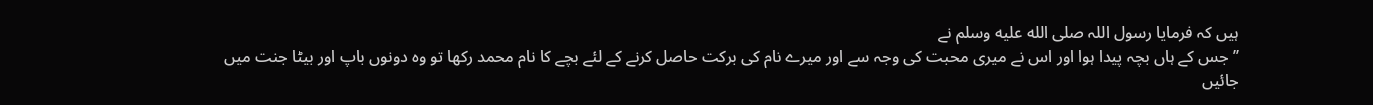ہیں کہ فرمایا رسول اللہ صلى الله عليه وسلم نے
’’ جس کے ہاں بچہ پیدا ہوا اور اس نے میری محبت کی وجہ سے اور میرے نام کی برکت حاصل کرنے کے لئے بچے کا نام محمد رکھا تو وہ دونوں باپ اور بیٹا جنت میں جائیں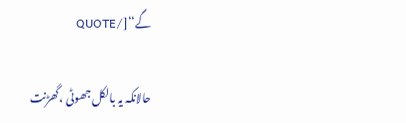گے‘‘[/QUOTE

حالانکہ یہ بالکل جھوٹی ،گھڑنت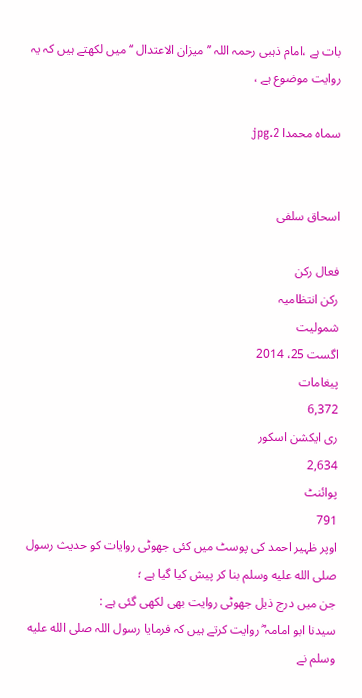بات ہے ،امام ذہبی رحمہ اللہ ’’ میزان الاعتدال ‘‘ میں لکھتے ہیں کہ یہ روایت موضوع ہے ،

سماه محمدا 2.jpg


اسحاق سلفی

فعال رکن
رکن انتظامیہ
شمولیت
اگست 25، 2014
پیغامات
6,372
ری ایکشن اسکور
2,634
پوائنٹ
791
اوپر ظہیر احمد کی پوسٹ میں کئی جھوٹی روایات کو حدیث رسول صلى الله عليه وسلم بنا کر پیش کیا گیا ہے ؛
جن میں درج ذیل جھوٹی روایت بھی لکھی گئی ہے :
سیدنا ابو امامہ ؓ روایت کرتے ہیں کہ فرمایا رسول اللہ صلى الله عليه وسلم نے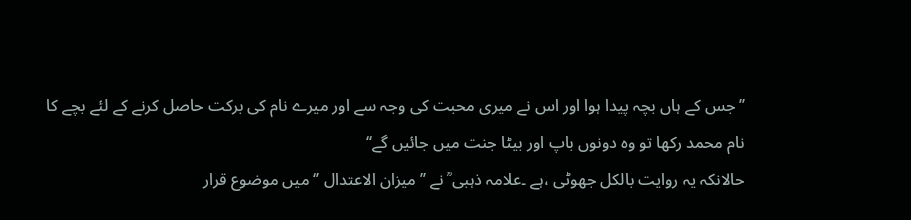’’ جس کے ہاں بچہ پیدا ہوا اور اس نے میری محبت کی وجہ سے اور میرے نام کی برکت حاصل کرنے کے لئے بچے کا نام محمد رکھا تو وہ دونوں باپ اور بیٹا جنت میں جائیں گے‘‘
حالانکہ یہ روایت بالکل جھوٹی ،ہے ۔علامہ ذہبی ؒ نے ’’ میزان الاعتدال ’‘ میں موضوع قرار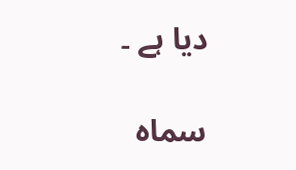دیا ہے ۔

سماه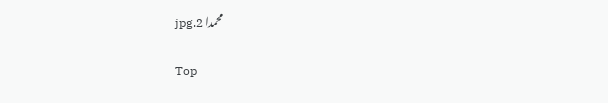محمدا 2.jpg

Top